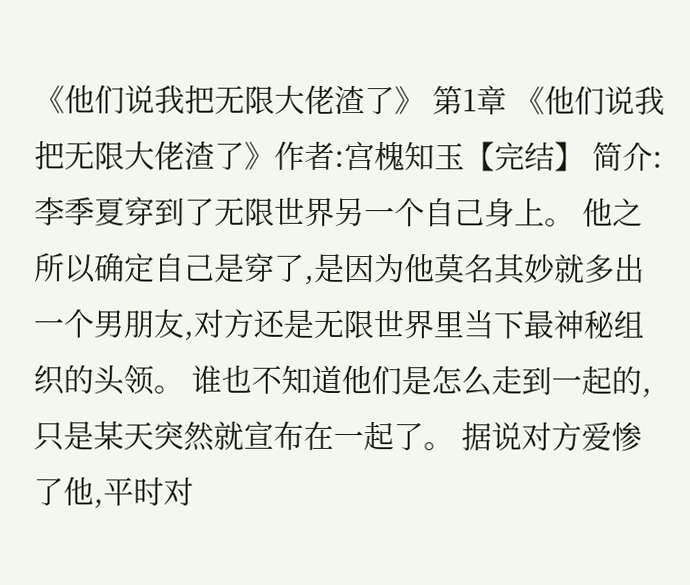《他们说我把无限大佬渣了》 第1章 《他们说我把无限大佬渣了》作者:宫槐知玉【完结】 简介: 李季夏穿到了无限世界另一个自己身上。 他之所以确定自己是穿了,是因为他莫名其妙就多出一个男朋友,对方还是无限世界里当下最神秘组织的头领。 谁也不知道他们是怎么走到一起的,只是某天突然就宣布在一起了。 据说对方爱惨了他,平时对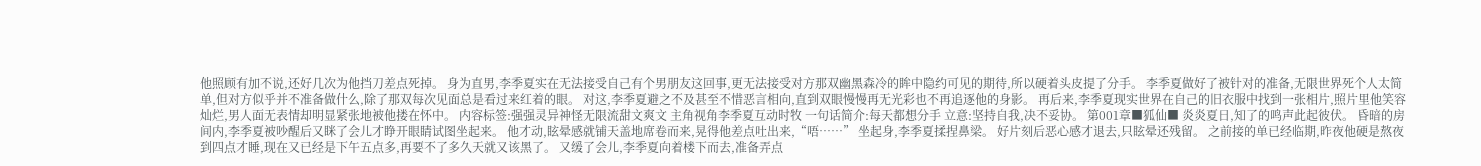他照顾有加不说,还好几次为他挡刀差点死掉。 身为直男,李季夏实在无法接受自己有个男朋友这回事,更无法接受对方那双幽黑森冷的眸中隐约可见的期待,所以硬着头皮提了分手。 李季夏做好了被针对的准备,无限世界死个人太简单,但对方似乎并不准备做什么,除了那双每次见面总是看过来红着的眼。 对这,李季夏避之不及甚至不惜恶言相向,直到双眼慢慢再无光彩也不再追逐他的身影。 再后来,李季夏现实世界在自己的旧衣服中找到一张相片,照片里他笑容灿烂,男人面无表情却明显紧张地被他搂在怀中。 内容标签:强强灵异神怪无限流甜文爽文 主角视角李季夏互动时牧 一句话简介:每天都想分手 立意:坚持自我,决不妥协。 第001章■狐仙■ 炎炎夏日,知了的鸣声此起彼伏。 昏暗的房间内,李季夏被吵醒后又眯了会儿才睁开眼睛试图坐起来。 他才动,眩晕感就铺天盖地席卷而来,晃得他差点吐出来,“唔……” 坐起身,李季夏揉捏鼻梁。 好片刻后恶心感才退去,只眩晕还残留。 之前接的单已经临期,昨夜他硬是熬夜到四点才睡,现在又已经是下午五点多,再要不了多久天就又该黑了。 又缓了会儿,李季夏向着楼下而去,准备弄点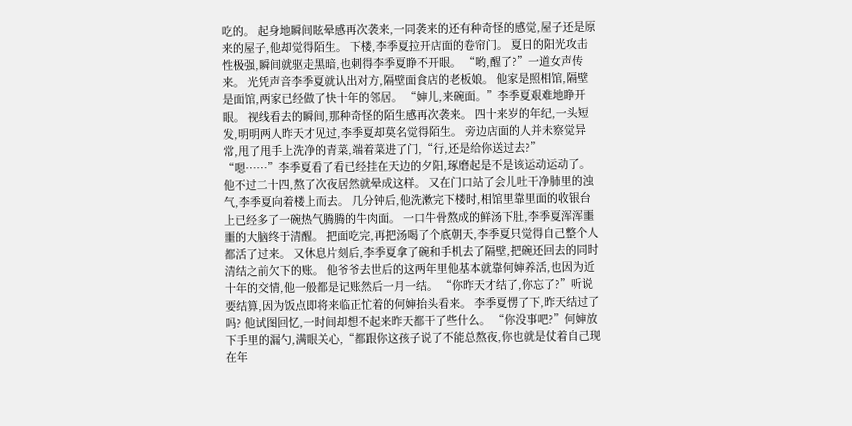吃的。 起身地瞬间眩晕感再次袭来,一同袭来的还有种奇怪的感觉,屋子还是原来的屋子,他却觉得陌生。 下楼,李季夏拉开店面的卷帘门。 夏日的阳光攻击性极强,瞬间就驱走黑暗,也刺得李季夏睁不开眼。 “哟,醒了?”一道女声传来。 光凭声音李季夏就认出对方,隔壁面食店的老板娘。 他家是照相馆,隔壁是面馆,两家已经做了快十年的邻居。 “婶儿,来碗面。”李季夏艰难地睁开眼。 视线看去的瞬间,那种奇怪的陌生感再次袭来。 四十来岁的年纪,一头短发,明明两人昨天才见过,李季夏却莫名觉得陌生。 旁边店面的人并未察觉异常,甩了甩手上洗净的青菜,端着菜进了门,“行,还是给你送过去?” “嗯……”李季夏看了看已经挂在天边的夕阳,琢磨起是不是该运动运动了。 他不过二十四,熬了次夜居然就晕成这样。 又在门口站了会儿吐干净肺里的浊气,李季夏向着楼上而去。 几分钟后,他洗漱完下楼时,相馆里靠里面的收银台上已经多了一碗热气腾腾的牛肉面。 一口牛骨熬成的鲜汤下肚,李季夏浑浑噩噩的大脑终于清醒。 把面吃完,再把汤喝了个底朝天,李季夏只觉得自己整个人都活了过来。 又休息片刻后,李季夏拿了碗和手机去了隔壁,把碗还回去的同时清结之前欠下的账。 他爷爷去世后的这两年里他基本就靠何婶养活,也因为近十年的交情,他一般都是记账然后一月一结。 “你昨天才结了,你忘了?”听说要结算,因为饭点即将来临正忙着的何婶抬头看来。 李季夏愣了下,昨天结过了吗? 他试图回忆,一时间却想不起来昨天都干了些什么。 “你没事吧?”何婶放下手里的漏勺,满眼关心,“都跟你这孩子说了不能总熬夜,你也就是仗着自己现在年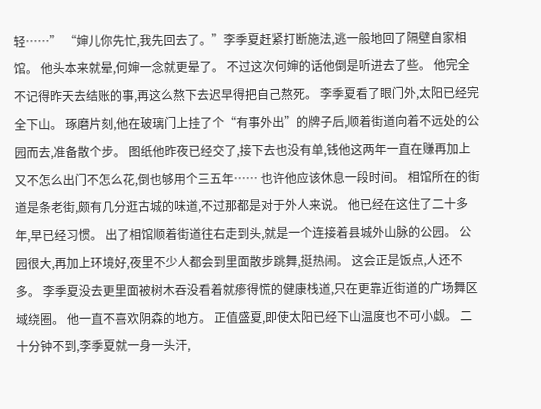轻……” “婶儿你先忙,我先回去了。”李季夏赶紧打断施法,逃一般地回了隔壁自家相馆。 他头本来就晕,何婶一念就更晕了。 不过这次何婶的话他倒是听进去了些。 他完全不记得昨天去结账的事,再这么熬下去迟早得把自己熬死。 李季夏看了眼门外,太阳已经完全下山。 琢磨片刻,他在玻璃门上挂了个“有事外出”的牌子后,顺着街道向着不远处的公园而去,准备散个步。 图纸他昨夜已经交了,接下去也没有单,钱他这两年一直在赚再加上又不怎么出门不怎么花,倒也够用个三五年…… 也许他应该休息一段时间。 相馆所在的街道是条老街,颇有几分逛古城的味道,不过那都是对于外人来说。 他已经在这住了二十多年,早已经习惯。 出了相馆顺着街道往右走到头,就是一个连接着县城外山脉的公园。 公园很大,再加上环境好,夜里不少人都会到里面散步跳舞,挺热闹。 这会正是饭点,人还不多。 李季夏没去更里面被树木吞没看着就瘆得慌的健康栈道,只在更靠近街道的广场舞区域绕圈。 他一直不喜欢阴森的地方。 正值盛夏,即使太阳已经下山温度也不可小觑。 二十分钟不到,李季夏就一身一头汗,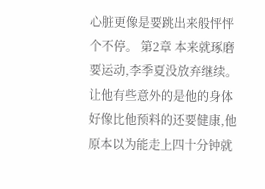心脏更像是要跳出来般怦怦个不停。 第2章 本来就琢磨要运动,李季夏没放弃继续。 让他有些意外的是他的身体好像比他预料的还要健康,他原本以为能走上四十分钟就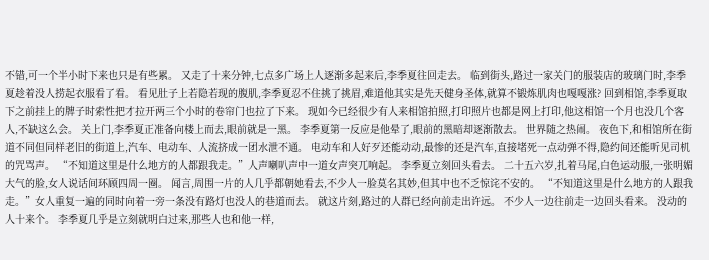不错,可一个半小时下来也只是有些累。 又走了十来分钟,七点多广场上人逐渐多起来后,李季夏往回走去。 临到街头,路过一家关门的服装店的玻璃门时,李季夏趁着没人捞起衣服看了看。 看见肚子上若隐若现的腹肌,李季夏忍不住挑了挑眉,难道他其实是先天健身圣体,就算不锻炼肌肉也嘎嘎涨? 回到相馆,李季夏取下之前挂上的牌子时索性把才拉开两三个小时的卷帘门也拉了下来。 现如今已经很少有人来相馆拍照,打印照片也都是网上打印,他这相馆一个月也没几个客人,不缺这么会。 关上门,李季夏正准备向楼上而去,眼前就是一黑。 李季夏第一反应是他晕了,眼前的黑暗却逐渐散去。 世界随之热闹。 夜色下,和相馆所在街道不同但同样老旧的街道上,汽车、电动车、人流挤成一团水泄不通。 电动车和人好歹还能动动,最惨的还是汽车,直接堵死一点动弹不得,隐约间还能听见司机的咒骂声。 “不知道这里是什么地方的人都跟我走。”人声喇叭声中一道女声突兀响起。 李季夏立刻回头看去。 二十五六岁,扎着马尾,白色运动服,一张明媚大气的脸,女人说话间环顾四周一圈。 闻言,周围一片的人几乎都朝她看去,不少人一脸莫名其妙,但其中也不乏惊诧不安的。 “不知道这里是什么地方的人跟我走。”女人重复一遍的同时向着一旁一条没有路灯也没人的巷道而去。 就这片刻,路过的人群已经向前走出许远。 不少人一边往前走一边回头看来。 没动的人十来个。 李季夏几乎是立刻就明白过来,那些人也和他一样,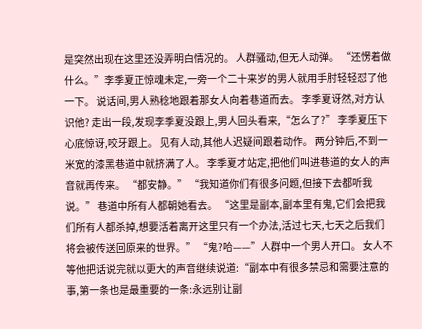是突然出现在这里还没弄明白情况的。 人群骚动,但无人动弹。 “还愣着做什么。”李季夏正惊魂未定,一旁一个二十来岁的男人就用手肘轻轻怼了他一下。 说话间,男人熟稔地跟着那女人向着巷道而去。 李季夏讶然,对方认识他? 走出一段,发现李季夏没跟上,男人回头看来,“怎么了?” 李季夏压下心底惊讶,咬牙跟上。 见有人动,其他人迟疑间跟着动作。 两分钟后,不到一米宽的漆黑巷道中就挤满了人。 李季夏才站定,把他们叫进巷道的女人的声音就再传来。 “都安静。” “我知道你们有很多问题,但接下去都听我说。” 巷道中所有人都朝她看去。 “这里是副本,副本里有鬼,它们会把我们所有人都杀掉,想要活着离开这里只有一个办法,活过七天,七天之后我们将会被传送回原来的世界。” “鬼?哈——”人群中一个男人开口。 女人不等他把话说完就以更大的声音继续说道:“副本中有很多禁忌和需要注意的事,第一条也是最重要的一条:永远别让副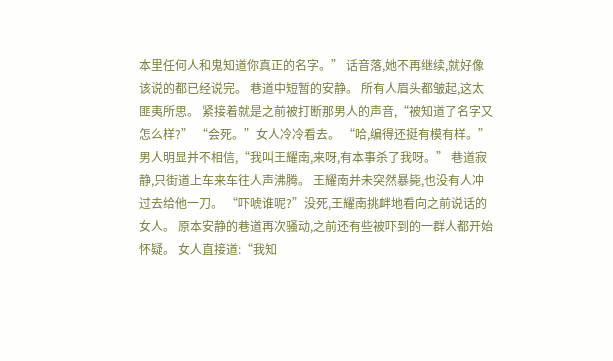本里任何人和鬼知道你真正的名字。” 话音落,她不再继续,就好像该说的都已经说完。 巷道中短暂的安静。 所有人眉头都皱起,这太匪夷所思。 紧接着就是之前被打断那男人的声音,“被知道了名字又怎么样?” “会死。”女人冷冷看去。 “哈,编得还挺有模有样。”男人明显并不相信,“我叫王耀南,来呀,有本事杀了我呀。” 巷道寂静,只街道上车来车往人声沸腾。 王耀南并未突然暴毙,也没有人冲过去给他一刀。 “吓唬谁呢?”没死,王耀南挑衅地看向之前说话的女人。 原本安静的巷道再次骚动,之前还有些被吓到的一群人都开始怀疑。 女人直接道:“我知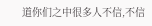道你们之中很多人不信,不信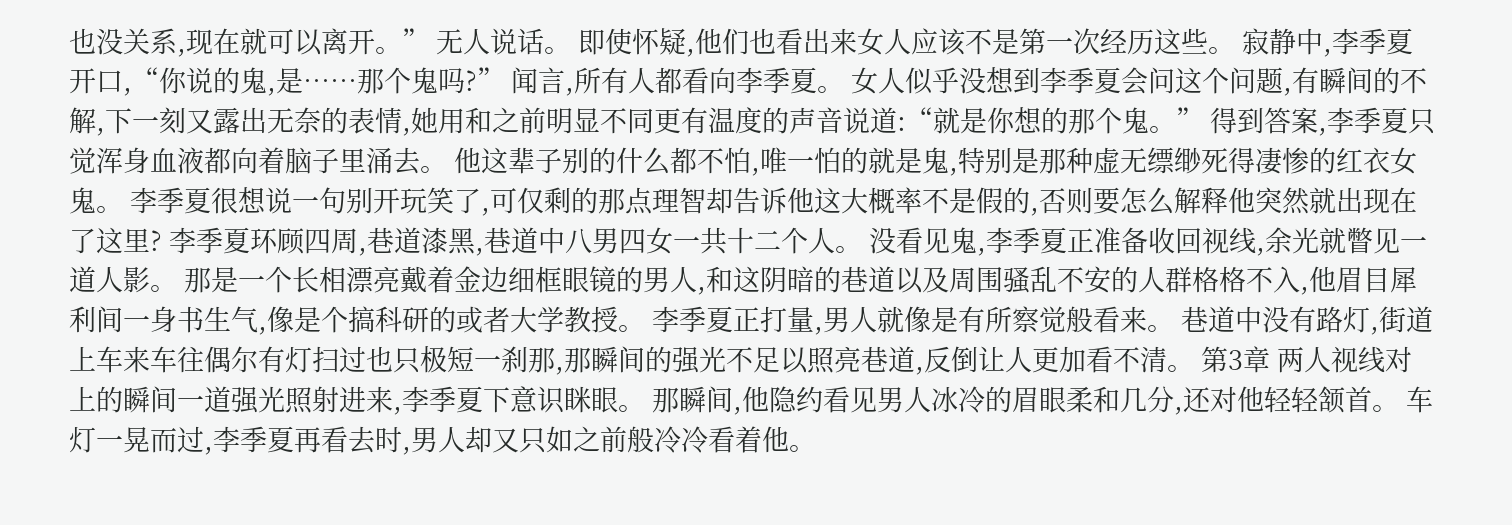也没关系,现在就可以离开。” 无人说话。 即使怀疑,他们也看出来女人应该不是第一次经历这些。 寂静中,李季夏开口,“你说的鬼,是……那个鬼吗?” 闻言,所有人都看向李季夏。 女人似乎没想到李季夏会问这个问题,有瞬间的不解,下一刻又露出无奈的表情,她用和之前明显不同更有温度的声音说道:“就是你想的那个鬼。” 得到答案,李季夏只觉浑身血液都向着脑子里涌去。 他这辈子别的什么都不怕,唯一怕的就是鬼,特别是那种虚无缥缈死得凄惨的红衣女鬼。 李季夏很想说一句别开玩笑了,可仅剩的那点理智却告诉他这大概率不是假的,否则要怎么解释他突然就出现在了这里? 李季夏环顾四周,巷道漆黑,巷道中八男四女一共十二个人。 没看见鬼,李季夏正准备收回视线,余光就瞥见一道人影。 那是一个长相漂亮戴着金边细框眼镜的男人,和这阴暗的巷道以及周围骚乱不安的人群格格不入,他眉目犀利间一身书生气,像是个搞科研的或者大学教授。 李季夏正打量,男人就像是有所察觉般看来。 巷道中没有路灯,街道上车来车往偶尔有灯扫过也只极短一刹那,那瞬间的强光不足以照亮巷道,反倒让人更加看不清。 第3章 两人视线对上的瞬间一道强光照射进来,李季夏下意识眯眼。 那瞬间,他隐约看见男人冰冷的眉眼柔和几分,还对他轻轻颔首。 车灯一晃而过,李季夏再看去时,男人却又只如之前般冷冷看着他。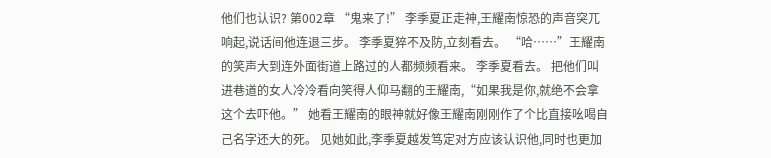他们也认识? 第002章 “鬼来了!” 李季夏正走神,王耀南惊恐的声音突兀响起,说话间他连退三步。 李季夏猝不及防,立刻看去。 “哈……”王耀南的笑声大到连外面街道上路过的人都频频看来。 李季夏看去。 把他们叫进巷道的女人冷冷看向笑得人仰马翻的王耀南,“如果我是你,就绝不会拿这个去吓他。” 她看王耀南的眼神就好像王耀南刚刚作了个比直接吆喝自己名字还大的死。 见她如此,李季夏越发笃定对方应该认识他,同时也更加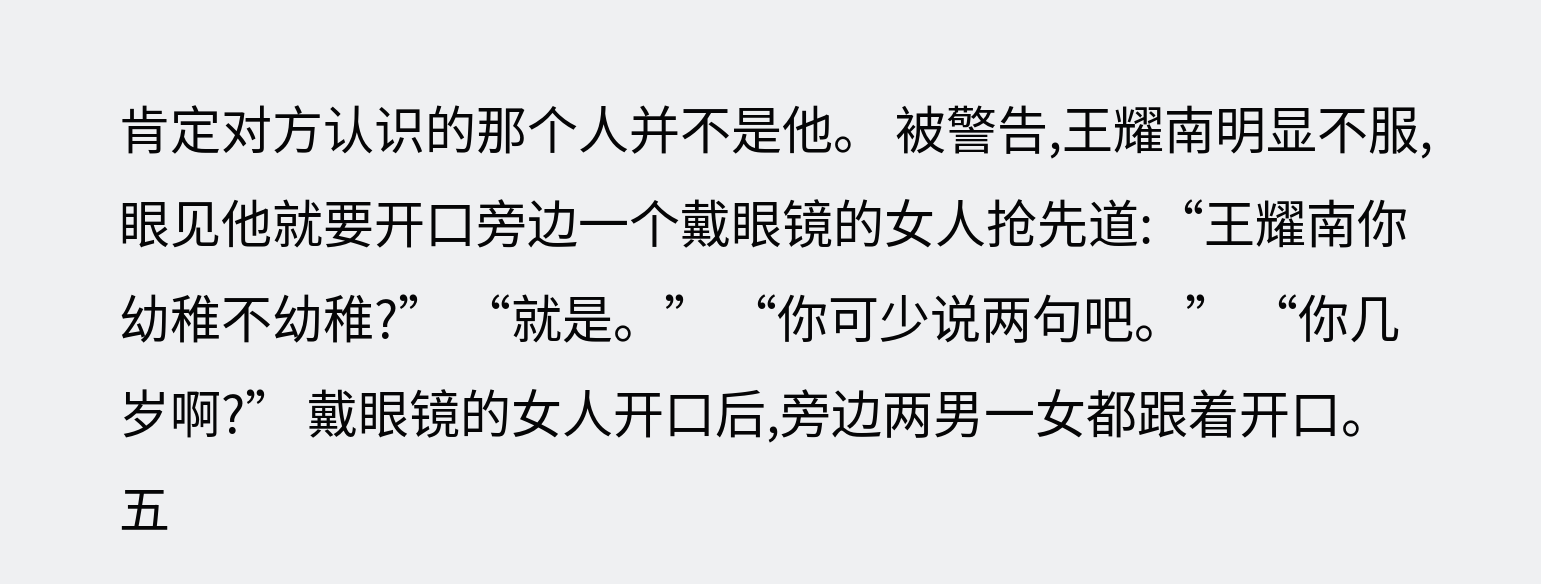肯定对方认识的那个人并不是他。 被警告,王耀南明显不服,眼见他就要开口旁边一个戴眼镜的女人抢先道:“王耀南你幼稚不幼稚?” “就是。” “你可少说两句吧。” “你几岁啊?” 戴眼镜的女人开口后,旁边两男一女都跟着开口。 五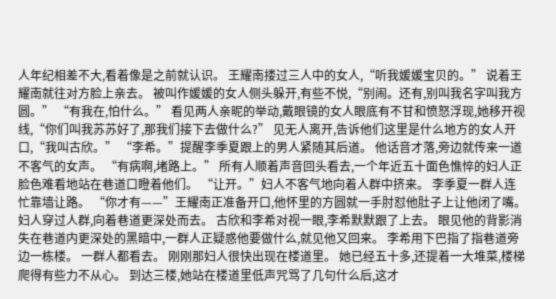人年纪相差不大,看着像是之前就认识。 王耀南搂过三人中的女人,“听我媛媛宝贝的。” 说着王耀南就往对方脸上亲去。 被叫作媛媛的女人侧头躲开,有些不悦,“别闹。还有,别叫我名字叫我方圆。” “有我在,怕什么。” 看见两人亲昵的举动,戴眼镜的女人眼底有不甘和愤怒浮现,她移开视线,“你们叫我苏苏好了,那我们接下去做什么?” 见无人离开,告诉他们这里是什么地方的女人开口,“我叫古欣。” “李希。”提醒李季夏跟上的男人紧随其后道。 他话音才落,旁边就传来一道不客气的女声。 “有病啊,堵路上。” 所有人顺着声音回头看去,一个年近五十面色憔悴的妇人正脸色难看地站在巷道口瞪着他们。 “让开。”妇人不客气地向着人群中挤来。 李季夏一群人连忙靠墙让路。 “你才有——”王耀南正准备开口,他怀里的方圆就一手肘怼他肚子上让他闭了嘴。 妇人穿过人群,向着巷道更深处而去。 古欣和李希对视一眼,李希默默跟了上去。 眼见他的背影消失在巷道内更深处的黑暗中,一群人正疑惑他要做什么,就见他又回来。 李希用下巴指了指巷道旁边一栋楼。 一群人都看去。 刚刚那妇人很快出现在楼道里。 她已经五十多,还提着一大堆菜,楼梯爬得有些力不从心。 到达三楼,她站在楼道里低声咒骂了几句什么后,这才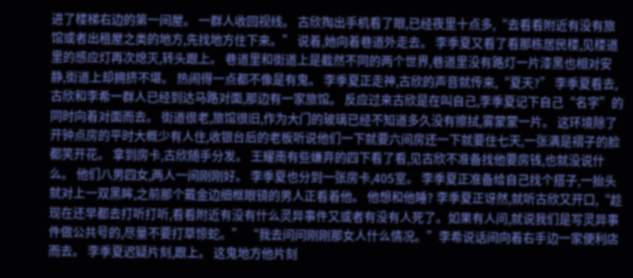进了楼梯右边的第一间屋。 一群人收回视线。 古欣掏出手机看了眼,已经夜里十点多,“去看看附近有没有旅馆或者出租屋之类的地方,先找地方住下来。” 说着,她向着巷道外走去。 李季夏又看了看那栋居民楼,见楼道里的感应灯再次熄灭,转头跟上。 巷道里和街道上是截然不同的两个世界,巷道里没有路灯一片漆黑也相对安静,街道上却拥挤不堪。 热闹得一点都不像是有鬼。 李季夏正走神,古欣的声音就传来,“夏天?” 李季夏看去,古欣和李希一群人已经到达马路对面,那边有一家旅馆。 反应过来古欣是在叫自己,李季夏记下自己“名字”的同时向着对面而去。 街道很老,旅馆很旧,作为大门的玻璃已经不知道多久没有擦拭,雾蒙蒙一片。 这环境除了开钟点房的平时大概少有人住,收银台后的老板听说他们一下就要六间房还一下就要住七天,一张满是褶子的脸都笑开花。 拿到房卡,古欣随手分发。 王耀南有些嫌弃的四下看了看,见古欣不准备找他要房钱,也就没说什么。 他们八男四女,两人一间刚刚好。 李季夏也分到一张房卡,405室。 李季夏正准备给自己找个搭子,一抬头就对上一双黑眸,之前那个戴金边细框眼镜的男人正看着他。 他想和他睡? 李季夏正讶然,就听古欣又开口,“趁现在还早都去打听打听,看看附近有没有什么灵异事件又或者有没有人死了。如果有人问,就说我们是写灵异事件做公共号的,尽量不要打草惊蛇。” “我去问问刚刚那女人什么情况。”李希说话间向着右手边一家便利店而去。 李季夏迟疑片刻,跟上。 这鬼地方他片刻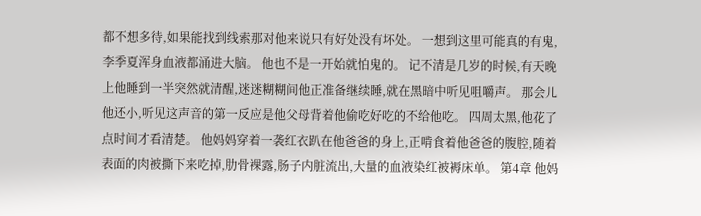都不想多待,如果能找到线索那对他来说只有好处没有坏处。 一想到这里可能真的有鬼,李季夏浑身血液都涌进大脑。 他也不是一开始就怕鬼的。 记不清是几岁的时候,有天晚上他睡到一半突然就清醒,迷迷糊糊间他正准备继续睡,就在黑暗中听见咀嚼声。 那会儿他还小,听见这声音的第一反应是他父母背着他偷吃好吃的不给他吃。 四周太黑,他花了点时间才看清楚。 他妈妈穿着一袭红衣趴在他爸爸的身上,正啃食着他爸爸的腹腔,随着表面的肉被撕下来吃掉,肋骨裸露,肠子内脏流出,大量的血液染红被褥床单。 第4章 他妈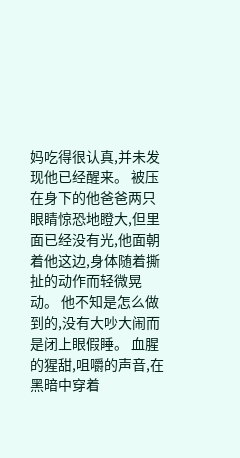妈吃得很认真,并未发现他已经醒来。 被压在身下的他爸爸两只眼睛惊恐地瞪大,但里面已经没有光,他面朝着他这边,身体随着撕扯的动作而轻微晃动。 他不知是怎么做到的,没有大吵大闹而是闭上眼假睡。 血腥的猩甜,咀嚼的声音,在黑暗中穿着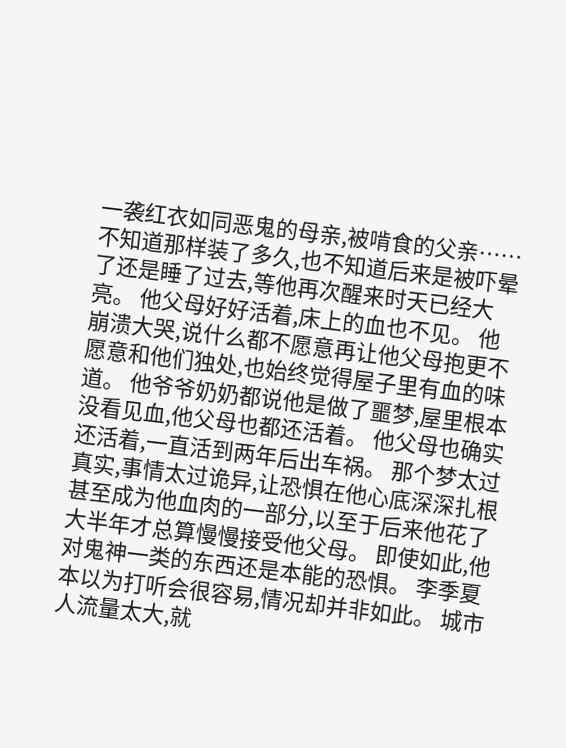一袭红衣如同恶鬼的母亲,被啃食的父亲…… 不知道那样装了多久,也不知道后来是被吓晕了还是睡了过去,等他再次醒来时天已经大亮。 他父母好好活着,床上的血也不见。 他崩溃大哭,说什么都不愿意再让他父母抱更不愿意和他们独处,也始终觉得屋子里有血的味道。 他爷爷奶奶都说他是做了噩梦,屋里根本没看见血,他父母也都还活着。 他父母也确实还活着,一直活到两年后出车祸。 那个梦太过真实,事情太过诡异,让恐惧在他心底深深扎根甚至成为他血肉的一部分,以至于后来他花了大半年才总算慢慢接受他父母。 即使如此,他对鬼神一类的东西还是本能的恐惧。 李季夏本以为打听会很容易,情况却并非如此。 城市人流量太大,就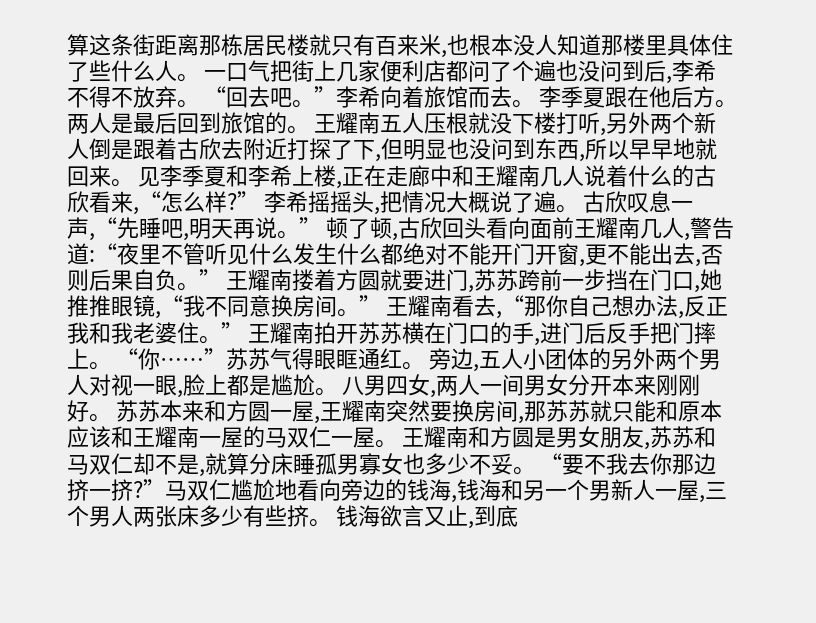算这条街距离那栋居民楼就只有百来米,也根本没人知道那楼里具体住了些什么人。 一口气把街上几家便利店都问了个遍也没问到后,李希不得不放弃。 “回去吧。”李希向着旅馆而去。 李季夏跟在他后方。 两人是最后回到旅馆的。 王耀南五人压根就没下楼打听,另外两个新人倒是跟着古欣去附近打探了下,但明显也没问到东西,所以早早地就回来。 见李季夏和李希上楼,正在走廊中和王耀南几人说着什么的古欣看来,“怎么样?” 李希摇摇头,把情况大概说了遍。 古欣叹息一声,“先睡吧,明天再说。” 顿了顿,古欣回头看向面前王耀南几人,警告道:“夜里不管听见什么发生什么都绝对不能开门开窗,更不能出去,否则后果自负。” 王耀南搂着方圆就要进门,苏苏跨前一步挡在门口,她推推眼镜,“我不同意换房间。” 王耀南看去,“那你自己想办法,反正我和我老婆住。” 王耀南拍开苏苏横在门口的手,进门后反手把门摔上。 “你……”苏苏气得眼眶通红。 旁边,五人小团体的另外两个男人对视一眼,脸上都是尴尬。 八男四女,两人一间男女分开本来刚刚好。 苏苏本来和方圆一屋,王耀南突然要换房间,那苏苏就只能和原本应该和王耀南一屋的马双仁一屋。 王耀南和方圆是男女朋友,苏苏和马双仁却不是,就算分床睡孤男寡女也多少不妥。 “要不我去你那边挤一挤?”马双仁尴尬地看向旁边的钱海,钱海和另一个男新人一屋,三个男人两张床多少有些挤。 钱海欲言又止,到底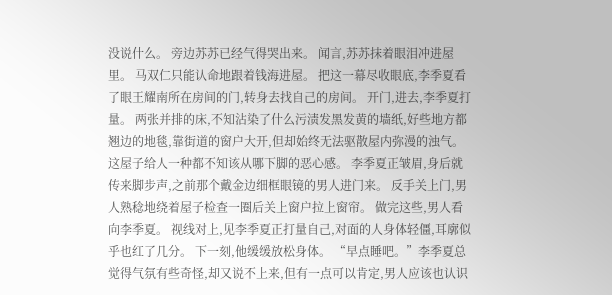没说什么。 旁边苏苏已经气得哭出来。 闻言,苏苏抹着眼泪冲进屋里。 马双仁只能认命地跟着钱海进屋。 把这一幕尽收眼底,李季夏看了眼王耀南所在房间的门,转身去找自己的房间。 开门,进去,李季夏打量。 两张并排的床,不知沾染了什么污渍发黑发黄的墙纸,好些地方都翘边的地毯,靠街道的窗户大开,但却始终无法驱散屋内弥漫的浊气。 这屋子给人一种都不知该从哪下脚的恶心感。 李季夏正皱眉,身后就传来脚步声,之前那个戴金边细框眼镜的男人进门来。 反手关上门,男人熟稔地绕着屋子检查一圈后关上窗户拉上窗帘。 做完这些,男人看向李季夏。 视线对上,见李季夏正打量自己,对面的人身体轻僵,耳廓似乎也红了几分。 下一刻,他缓缓放松身体。 “早点睡吧。”李季夏总觉得气氛有些奇怪,却又说不上来,但有一点可以肯定,男人应该也认识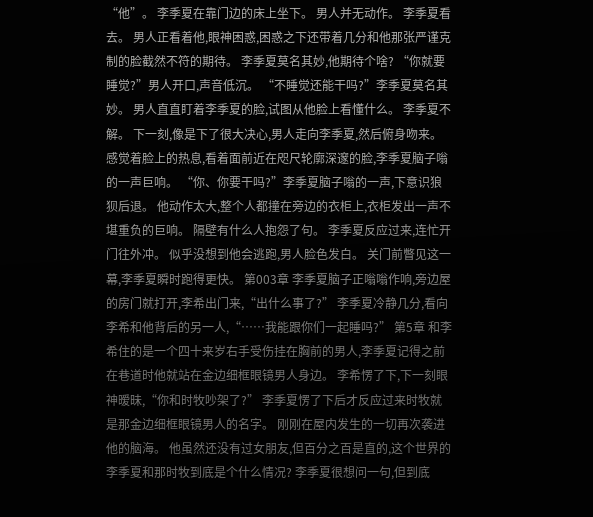“他”。 李季夏在靠门边的床上坐下。 男人并无动作。 李季夏看去。 男人正看着他,眼神困惑,困惑之下还带着几分和他那张严谨克制的脸截然不符的期待。 李季夏莫名其妙,他期待个啥? “你就要睡觉?”男人开口,声音低沉。 “不睡觉还能干吗?”李季夏莫名其妙。 男人直直盯着李季夏的脸,试图从他脸上看懂什么。 李季夏不解。 下一刻,像是下了很大决心,男人走向李季夏,然后俯身吻来。 感觉着脸上的热息,看着面前近在咫尺轮廓深邃的脸,李季夏脑子嗡的一声巨响。 “你、你要干吗?”李季夏脑子嗡的一声,下意识狼狈后退。 他动作太大,整个人都撞在旁边的衣柜上,衣柜发出一声不堪重负的巨响。 隔壁有什么人抱怨了句。 李季夏反应过来,连忙开门往外冲。 似乎没想到他会逃跑,男人脸色发白。 关门前瞥见这一幕,李季夏瞬时跑得更快。 第003章 李季夏脑子正嗡嗡作响,旁边屋的房门就打开,李希出门来,“出什么事了?” 李季夏冷静几分,看向李希和他背后的另一人,“……我能跟你们一起睡吗?” 第5章 和李希住的是一个四十来岁右手受伤挂在胸前的男人,李季夏记得之前在巷道时他就站在金边细框眼镜男人身边。 李希愣了下,下一刻眼神暧昧,“你和时牧吵架了?” 李季夏愣了下后才反应过来时牧就是那金边细框眼镜男人的名字。 刚刚在屋内发生的一切再次袭进他的脑海。 他虽然还没有过女朋友,但百分之百是直的,这个世界的李季夏和那时牧到底是个什么情况? 李季夏很想问一句,但到底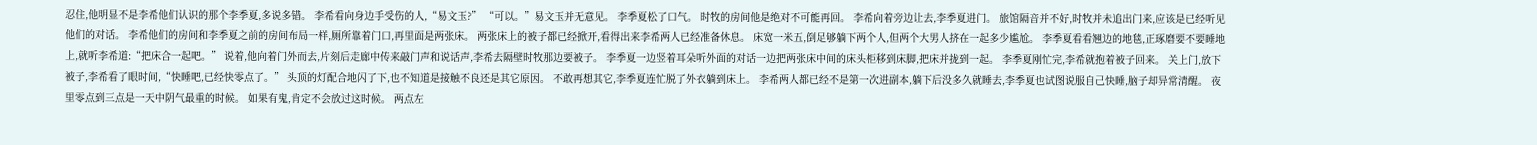忍住,他明显不是李希他们认识的那个李季夏,多说多错。 李希看向身边手受伤的人,“易文玉?” “可以。”易文玉并无意见。 李季夏松了口气。 时牧的房间他是绝对不可能再回。 李希向着旁边让去,李季夏进门。 旅馆隔音并不好,时牧并未追出门来,应该是已经听见他们的对话。 李希他们的房间和李季夏之前的房间布局一样,厕所靠着门口,再里面是两张床。 两张床上的被子都已经掀开,看得出来李希两人已经准备休息。 床宽一米五,倒足够躺下两个人,但两个大男人挤在一起多少尴尬。 李季夏看看翘边的地毯,正琢磨要不要睡地上,就听李希道:“把床合一起吧。” 说着,他向着门外而去,片刻后走廊中传来敲门声和说话声,李希去隔壁时牧那边要被子。 李季夏一边竖着耳朵听外面的对话一边把两张床中间的床头柜移到床脚,把床并拢到一起。 李季夏刚忙完,李希就抱着被子回来。 关上门,放下被子,李希看了眼时间,“快睡吧,已经快零点了。” 头顶的灯配合地闪了下,也不知道是接触不良还是其它原因。 不敢再想其它,李季夏连忙脱了外衣躺到床上。 李希两人都已经不是第一次进副本,躺下后没多久就睡去,李季夏也试图说服自己快睡,脑子却异常清醒。 夜里零点到三点是一天中阴气最重的时候。 如果有鬼,肯定不会放过这时候。 两点左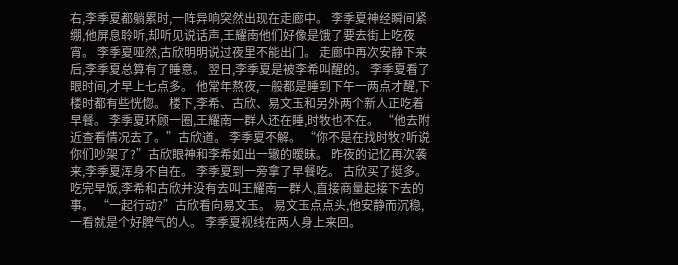右,李季夏都躺累时,一阵异响突然出现在走廊中。 李季夏神经瞬间紧绷,他屏息聆听,却听见说话声,王耀南他们好像是饿了要去街上吃夜宵。 李季夏哑然,古欣明明说过夜里不能出门。 走廊中再次安静下来后,李季夏总算有了睡意。 翌日,李季夏是被李希叫醒的。 李季夏看了眼时间,才早上七点多。 他常年熬夜,一般都是睡到下午一两点才醒,下楼时都有些恍惚。 楼下,李希、古欣、易文玉和另外两个新人正吃着早餐。 李季夏环顾一圈,王耀南一群人还在睡,时牧也不在。 “他去附近查看情况去了。”古欣道。 李季夏不解。 “你不是在找时牧?听说你们吵架了?”古欣眼神和李希如出一辙的暧昧。 昨夜的记忆再次袭来,李季夏浑身不自在。 李季夏到一旁拿了早餐吃。 古欣买了挺多。 吃完早饭,李希和古欣并没有去叫王耀南一群人,直接商量起接下去的事。 “一起行动?”古欣看向易文玉。 易文玉点点头,他安静而沉稳,一看就是个好脾气的人。 李季夏视线在两人身上来回。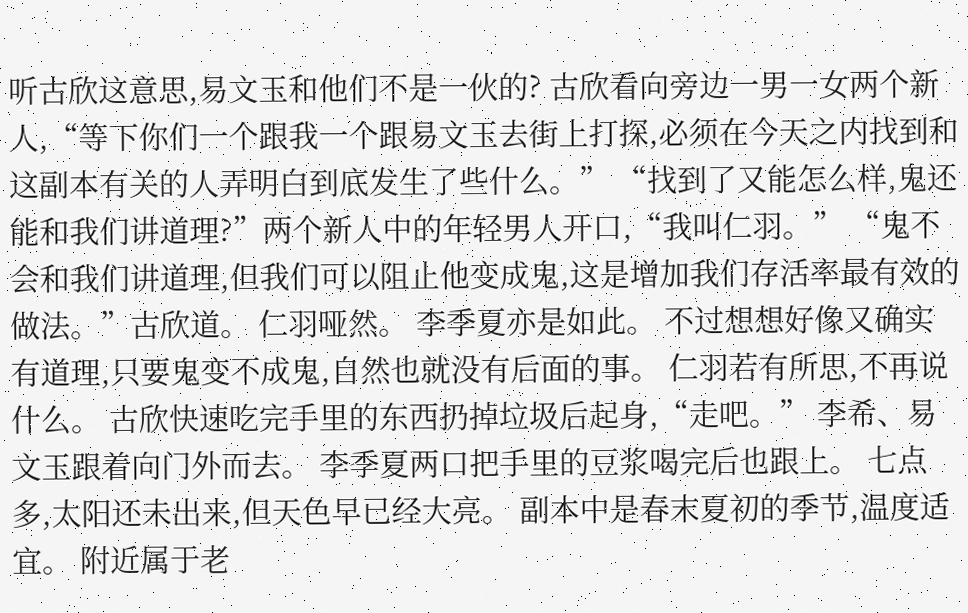听古欣这意思,易文玉和他们不是一伙的? 古欣看向旁边一男一女两个新人,“等下你们一个跟我一个跟易文玉去街上打探,必须在今天之内找到和这副本有关的人弄明白到底发生了些什么。” “找到了又能怎么样,鬼还能和我们讲道理?”两个新人中的年轻男人开口,“我叫仁羽。” “鬼不会和我们讲道理,但我们可以阻止他变成鬼,这是增加我们存活率最有效的做法。”古欣道。 仁羽哑然。 李季夏亦是如此。 不过想想好像又确实有道理,只要鬼变不成鬼,自然也就没有后面的事。 仁羽若有所思,不再说什么。 古欣快速吃完手里的东西扔掉垃圾后起身,“走吧。” 李希、易文玉跟着向门外而去。 李季夏两口把手里的豆浆喝完后也跟上。 七点多,太阳还未出来,但天色早已经大亮。 副本中是春末夏初的季节,温度适宜。 附近属于老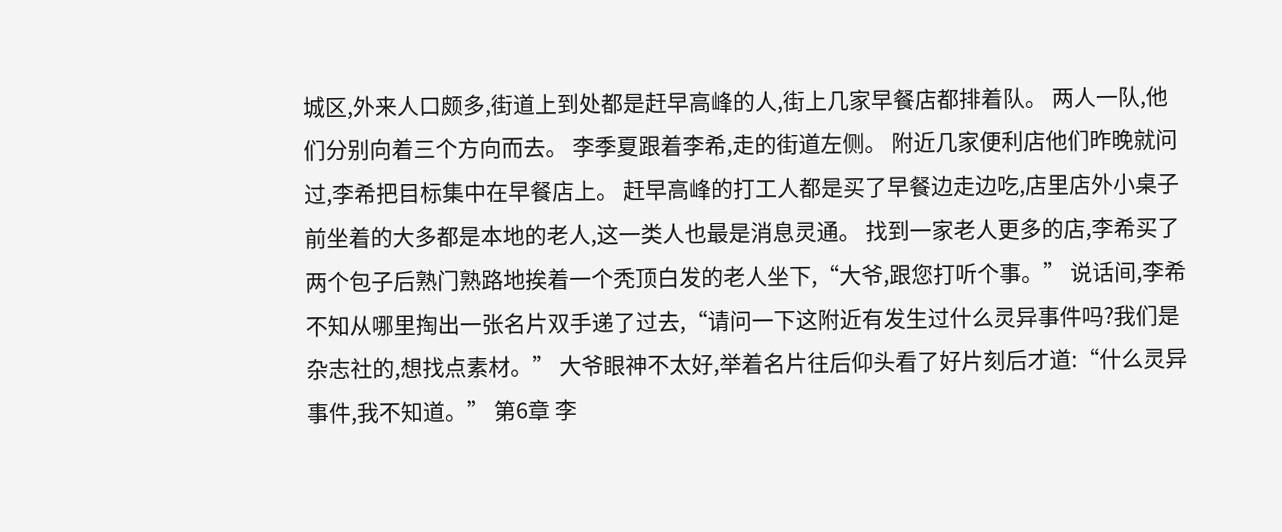城区,外来人口颇多,街道上到处都是赶早高峰的人,街上几家早餐店都排着队。 两人一队,他们分别向着三个方向而去。 李季夏跟着李希,走的街道左侧。 附近几家便利店他们昨晚就问过,李希把目标集中在早餐店上。 赶早高峰的打工人都是买了早餐边走边吃,店里店外小桌子前坐着的大多都是本地的老人,这一类人也最是消息灵通。 找到一家老人更多的店,李希买了两个包子后熟门熟路地挨着一个秃顶白发的老人坐下,“大爷,跟您打听个事。” 说话间,李希不知从哪里掏出一张名片双手递了过去,“请问一下这附近有发生过什么灵异事件吗?我们是杂志社的,想找点素材。” 大爷眼神不太好,举着名片往后仰头看了好片刻后才道:“什么灵异事件,我不知道。” 第6章 李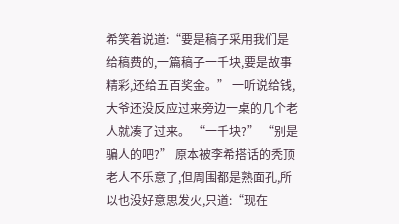希笑着说道:“要是稿子采用我们是给稿费的,一篇稿子一千块,要是故事精彩,还给五百奖金。” 一听说给钱,大爷还没反应过来旁边一桌的几个老人就凑了过来。 “一千块?” “别是骗人的吧?” 原本被李希搭话的秃顶老人不乐意了,但周围都是熟面孔,所以也没好意思发火,只道:“现在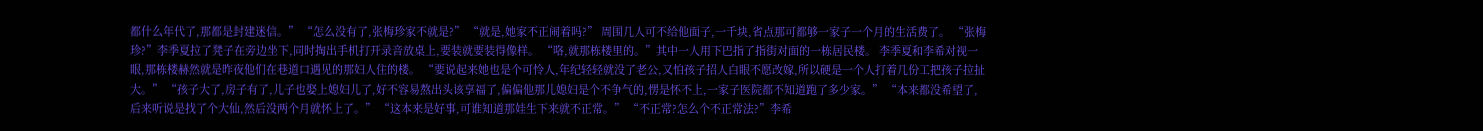都什么年代了,那都是封建迷信。” “怎么没有了,张梅珍家不就是?” “就是,她家不正闹着吗?” 周围几人可不给他面子,一千块,省点那可都够一家子一个月的生活费了。 “张梅珍?”李季夏拉了凳子在旁边坐下,同时掏出手机打开录音放桌上,要装就要装得像样。 “咯,就那栋楼里的。”其中一人用下巴指了指街对面的一栋居民楼。 李季夏和李希对视一眼,那栋楼赫然就是昨夜他们在巷道口遇见的那妇人住的楼。 “要说起来她也是个可怜人,年纪轻轻就没了老公,又怕孩子招人白眼不愿改嫁,所以硬是一个人打着几份工把孩子拉扯大。” “孩子大了,房子有了,儿子也娶上媳妇儿了,好不容易熬出头该享福了,偏偏他那儿媳妇是个不争气的,愣是怀不上,一家子医院都不知道跑了多少家。” “本来都没希望了,后来听说是找了个大仙,然后没两个月就怀上了。” “这本来是好事,可谁知道那娃生下来就不正常。” “不正常?怎么个不正常法?”李希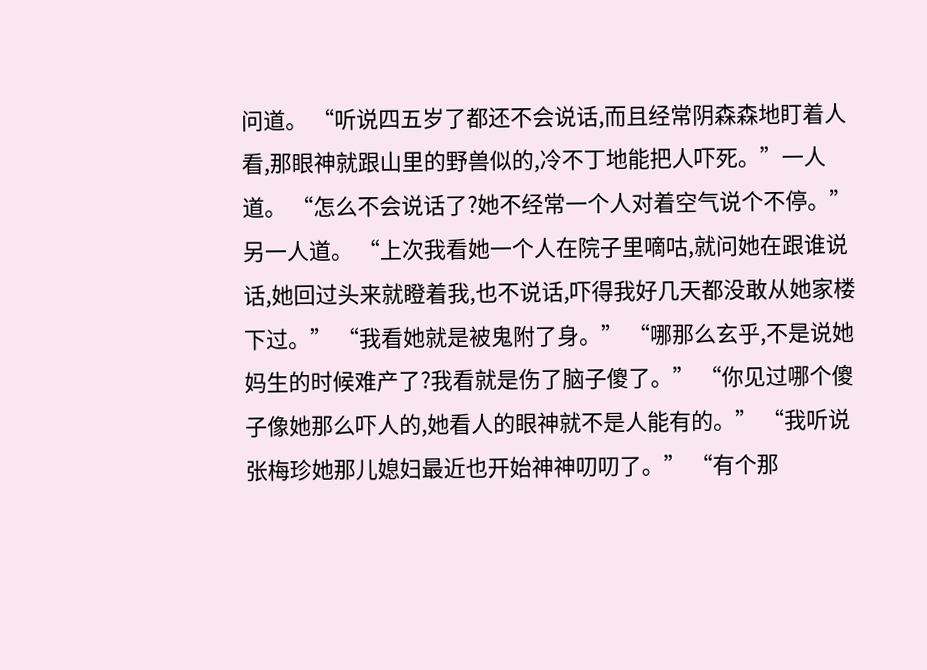问道。 “听说四五岁了都还不会说话,而且经常阴森森地盯着人看,那眼神就跟山里的野兽似的,冷不丁地能把人吓死。”一人道。 “怎么不会说话了?她不经常一个人对着空气说个不停。”另一人道。 “上次我看她一个人在院子里嘀咕,就问她在跟谁说话,她回过头来就瞪着我,也不说话,吓得我好几天都没敢从她家楼下过。” “我看她就是被鬼附了身。” “哪那么玄乎,不是说她妈生的时候难产了?我看就是伤了脑子傻了。” “你见过哪个傻子像她那么吓人的,她看人的眼神就不是人能有的。” “我听说张梅珍她那儿媳妇最近也开始神神叨叨了。” “有个那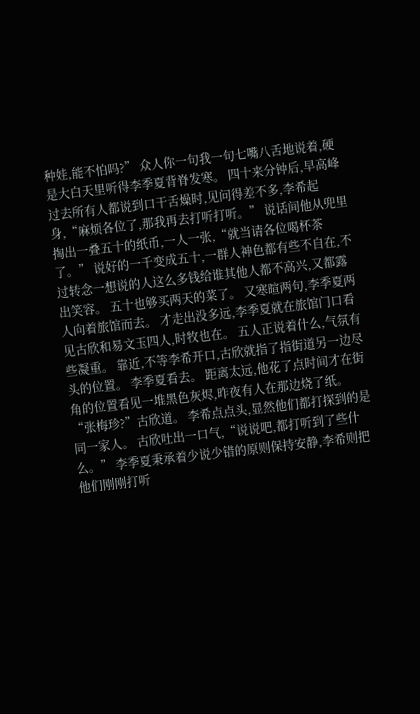种娃,能不怕吗?” 众人你一句我一句七嘴八舌地说着,硬是大白天里听得李季夏背脊发寒。 四十来分钟后,早高峰过去所有人都说到口干舌燥时,见问得差不多,李希起身,“麻烦各位了,那我再去打听打听。” 说话间他从兜里掏出一叠五十的纸币,一人一张,“就当请各位喝杯茶了。” 说好的一千变成五十,一群人神色都有些不自在,不过转念一想说的人这么多钱给谁其他人都不高兴,又都露出笑容。 五十也够买两天的菜了。 又寒暄两句,李季夏两人向着旅馆而去。 才走出没多远,李季夏就在旅馆门口看见古欣和易文玉四人,时牧也在。 五人正说着什么,气氛有些凝重。 靠近,不等李希开口,古欣就指了指街道另一边尽头的位置。 李季夏看去。 距离太远,他花了点时间才在街角的位置看见一堆黑色灰烬,昨夜有人在那边烧了纸。 “张梅珍?”古欣道。 李希点点头,显然他们都打探到的是同一家人。 古欣吐出一口气,“说说吧,都打听到了些什么。” 李季夏秉承着少说少错的原则保持安静,李希则把他们刚刚打听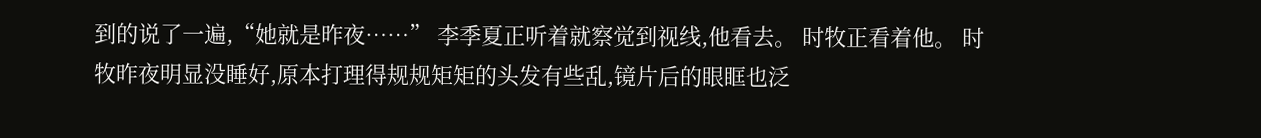到的说了一遍,“她就是昨夜……” 李季夏正听着就察觉到视线,他看去。 时牧正看着他。 时牧昨夜明显没睡好,原本打理得规规矩矩的头发有些乱,镜片后的眼眶也泛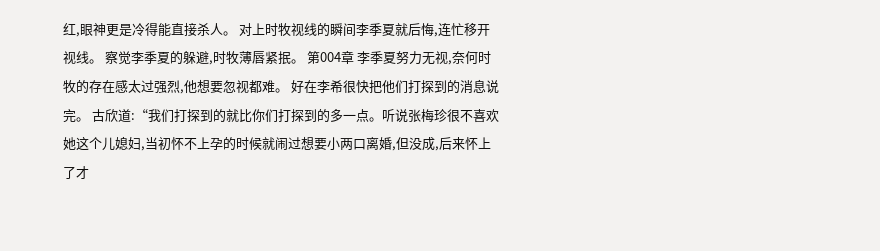红,眼神更是冷得能直接杀人。 对上时牧视线的瞬间李季夏就后悔,连忙移开视线。 察觉李季夏的躲避,时牧薄唇紧抿。 第004章 李季夏努力无视,奈何时牧的存在感太过强烈,他想要忽视都难。 好在李希很快把他们打探到的消息说完。 古欣道:“我们打探到的就比你们打探到的多一点。听说张梅珍很不喜欢她这个儿媳妇,当初怀不上孕的时候就闹过想要小两口离婚,但没成,后来怀上了才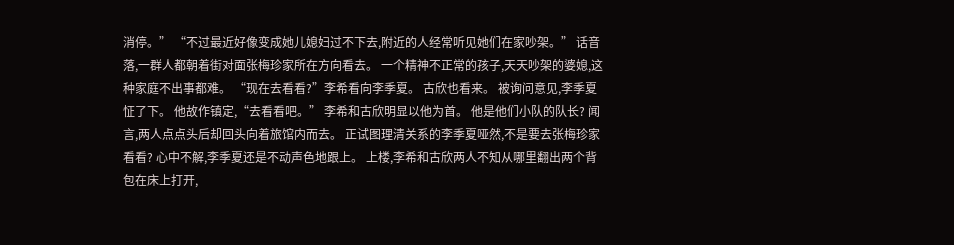消停。” “不过最近好像变成她儿媳妇过不下去,附近的人经常听见她们在家吵架。” 话音落,一群人都朝着街对面张梅珍家所在方向看去。 一个精神不正常的孩子,天天吵架的婆媳,这种家庭不出事都难。 “现在去看看?”李希看向李季夏。 古欣也看来。 被询问意见,李季夏怔了下。 他故作镇定,“去看看吧。” 李希和古欣明显以他为首。 他是他们小队的队长? 闻言,两人点点头后却回头向着旅馆内而去。 正试图理清关系的李季夏哑然,不是要去张梅珍家看看? 心中不解,李季夏还是不动声色地跟上。 上楼,李希和古欣两人不知从哪里翻出两个背包在床上打开,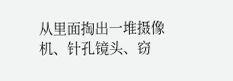从里面掏出一堆摄像机、针孔镜头、窃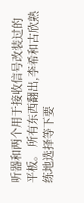听器和两个用于接收信号改装过的平板。 所有东西翻出,李希和古欣熟练地选择等下要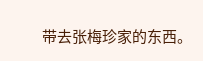带去张梅珍家的东西。